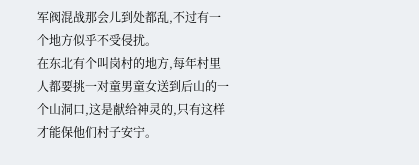军阀混战那会儿到处都乱,不过有一个地方似乎不受侵扰。
在东北有个叫岗村的地方,每年村里人都要挑一对童男童女送到后山的一个山洞口,这是献给神灵的,只有这样才能保他们村子安宁。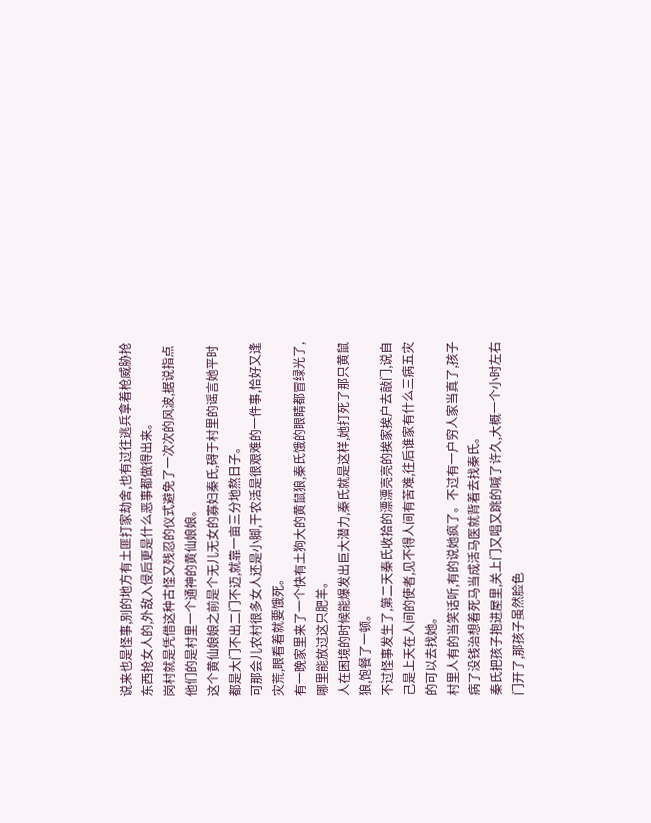说来也是怪事,别的地方有土匪打家劫舍,也有过往逃兵拿着枪威胁抢东西抢女人的,外敌入侵后更是什么恶事都做得出来。
岗村就是凭借这种古怪又残忍的仪式避免了一次次的风波,据说指点他们的是村里一个通神的黄仙娘娘。
这个黄仙娘娘之前是个无儿无女的寡妇秦氏,碍于村里的谣言她平时都是大门不出二门不迈,就靠一亩三分地熬日子。
可那会儿农村很多女人还是小脚,干农活是很艰难的一件事,恰好又逢灾荒,眼看着就要饿死。
有一晚家里来了一个快有土狗大的黄鼠狼,秦氏饿的眼睛都冒绿光了,哪里能放过这只肥羊。
人在困境的时候能爆发出巨大潜力,秦氏就是这样,她打死了那只黄鼠狼,饱餐了一顿。
不过怪事发生了,第二天秦氏收拾的漂漂亮亮的挨家挨户去敲门,说自己是上天在人间的使者,见不得人间有苦难,往后谁家有什么三病五灾的可以去找她。
村里人有的当笑话听,有的说她疯了。不过有一户穷人家当真了,孩子病了没钱治想着死马当成活马医就背着去找秦氏。
秦氏把孩子抱进屋里,关上门又唱又跳的喊了许久,大概一个小时左右门开了,那孩子虽然脸色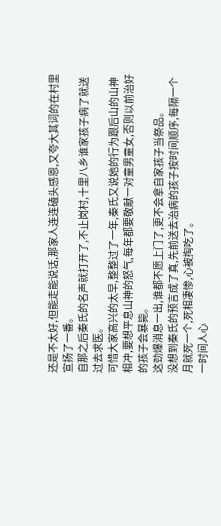还是不太好,但能走能说话,那家人连连磕头感恩,又夸大其词的在村里宣扬了一番。
自那之后秦氏的名声就打开了,不止岗村,十里八乡谁家孩子病了就送过去求医。
可惜大家高兴的太早,整整过了一年,秦氏又说她的行为跟后山的山神相冲,要想平息山神的怒气,每年都要敬献一对童男童女,否则以前治好的孩子会暴毙。
这劲爆消息一出,谁都不愿上门了,更不会拿自家孩子当祭品。
没想到秦氏的预言成了真,先前送去治病的孩子按时间顺序,每隔一个月就死一个,死相凄惨,心被掏吃了。
一时间人心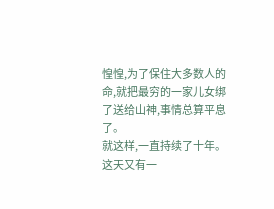惶惶,为了保住大多数人的命,就把最穷的一家儿女绑了送给山神,事情总算平息了。
就这样,一直持续了十年。
这天又有一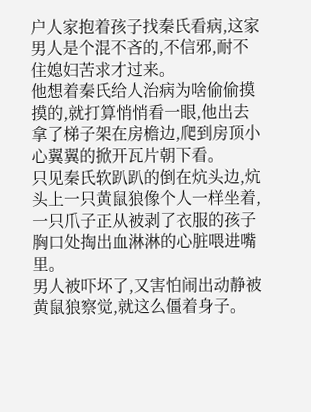户人家抱着孩子找秦氏看病,这家男人是个混不吝的,不信邪,耐不住媳妇苦求才过来。
他想着秦氏给人治病为啥偷偷摸摸的,就打算悄悄看一眼,他出去拿了梯子架在房檐边,爬到房顶小心翼翼的掀开瓦片朝下看。
只见秦氏软趴趴的倒在炕头边,炕头上一只黄鼠狼像个人一样坐着,一只爪子正从被剥了衣服的孩子胸口处掏出血淋淋的心脏喂进嘴里。
男人被吓坏了,又害怕闹出动静被黄鼠狼察觉,就这么僵着身子。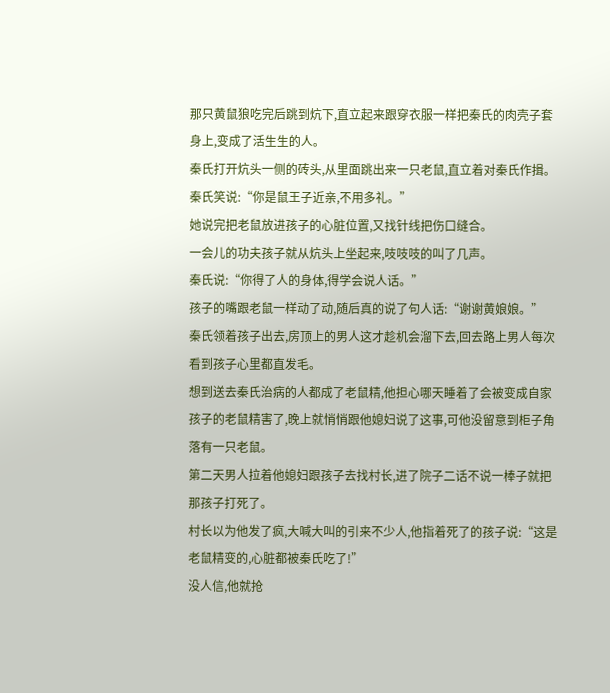那只黄鼠狼吃完后跳到炕下,直立起来跟穿衣服一样把秦氏的肉壳子套身上,变成了活生生的人。
秦氏打开炕头一侧的砖头,从里面跳出来一只老鼠,直立着对秦氏作揖。
秦氏笑说:“你是鼠王子近亲,不用多礼。”
她说完把老鼠放进孩子的心脏位置,又找针线把伤口缝合。
一会儿的功夫孩子就从炕头上坐起来,吱吱吱的叫了几声。
秦氏说:“你得了人的身体,得学会说人话。”
孩子的嘴跟老鼠一样动了动,随后真的说了句人话:“谢谢黄娘娘。”
秦氏领着孩子出去,房顶上的男人这才趁机会溜下去,回去路上男人每次看到孩子心里都直发毛。
想到送去秦氏治病的人都成了老鼠精,他担心哪天睡着了会被变成自家孩子的老鼠精害了,晚上就悄悄跟他媳妇说了这事,可他没留意到柜子角落有一只老鼠。
第二天男人拉着他媳妇跟孩子去找村长,进了院子二话不说一棒子就把那孩子打死了。
村长以为他发了疯,大喊大叫的引来不少人,他指着死了的孩子说:“这是老鼠精变的,心脏都被秦氏吃了!”
没人信,他就抢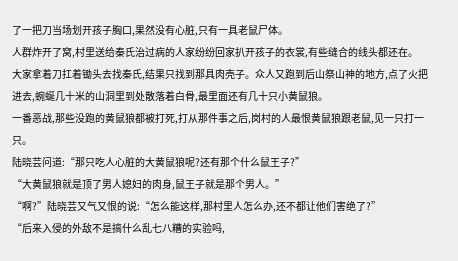了一把刀当场划开孩子胸口,果然没有心脏,只有一具老鼠尸体。
人群炸开了窝,村里送给秦氏治过病的人家纷纷回家扒开孩子的衣裳,有些缝合的线头都还在。
大家拿着刀扛着锄头去找秦氏,结果只找到那具肉壳子。众人又跑到后山祭山神的地方,点了火把进去,蜿蜒几十米的山洞里到处散落着白骨,最里面还有几十只小黄鼠狼。
一番恶战,那些没跑的黄鼠狼都被打死,打从那件事之后,岗村的人最恨黄鼠狼跟老鼠,见一只打一只。
陆晓芸问道:“那只吃人心脏的大黄鼠狼呢?还有那个什么鼠王子?”
“大黄鼠狼就是顶了男人媳妇的肉身,鼠王子就是那个男人。”
“啊?”陆晓芸又气又恨的说:“怎么能这样,那村里人怎么办,还不都让他们害绝了?”
“后来入侵的外敌不是搞什么乱七八糟的实验吗,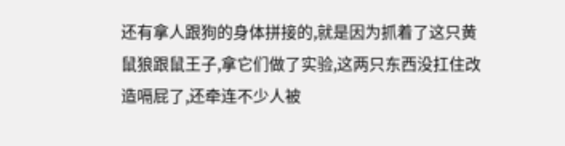还有拿人跟狗的身体拼接的,就是因为抓着了这只黄鼠狼跟鼠王子,拿它们做了实验,这两只东西没扛住改造嗝屁了,还牵连不少人被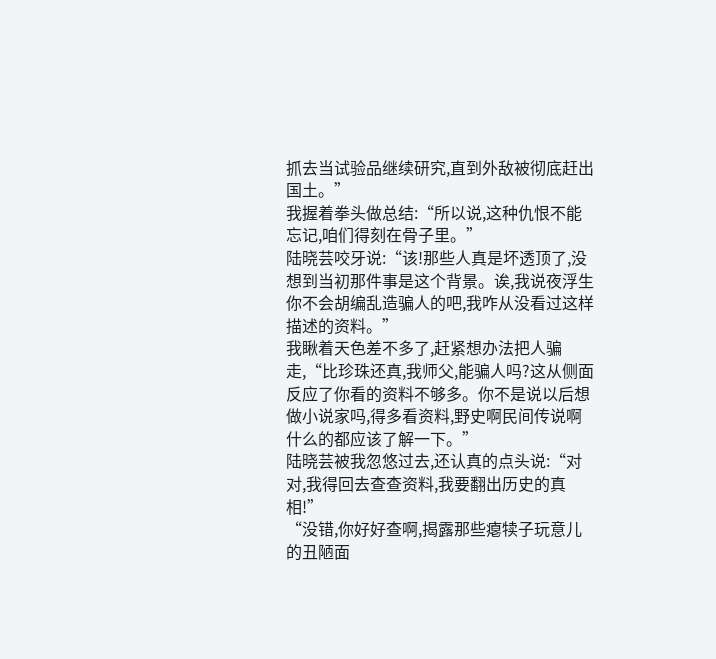抓去当试验品继续研究,直到外敌被彻底赶出国土。”
我握着拳头做总结:“所以说,这种仇恨不能忘记,咱们得刻在骨子里。”
陆晓芸咬牙说:“该!那些人真是坏透顶了,没想到当初那件事是这个背景。诶,我说夜浮生你不会胡编乱造骗人的吧,我咋从没看过这样描述的资料。”
我瞅着天色差不多了,赶紧想办法把人骗走,“比珍珠还真,我师父,能骗人吗?这从侧面反应了你看的资料不够多。你不是说以后想做小说家吗,得多看资料,野史啊民间传说啊什么的都应该了解一下。”
陆晓芸被我忽悠过去,还认真的点头说:“对对,我得回去查查资料,我要翻出历史的真相!”
“没错,你好好查啊,揭露那些瘪犊子玩意儿的丑陋面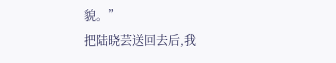貌。”
把陆晓芸送回去后,我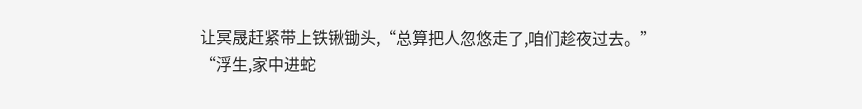让冥晟赶紧带上铁锹锄头,“总算把人忽悠走了,咱们趁夜过去。”
“浮生,家中进蛇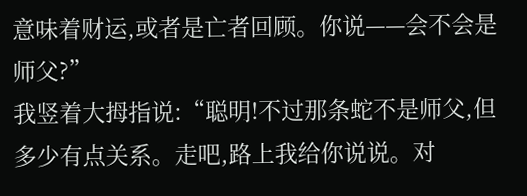意味着财运,或者是亡者回顾。你说——会不会是师父?”
我竖着大拇指说:“聪明!不过那条蛇不是师父,但多少有点关系。走吧,路上我给你说说。对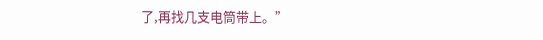了,再找几支电筒带上。”